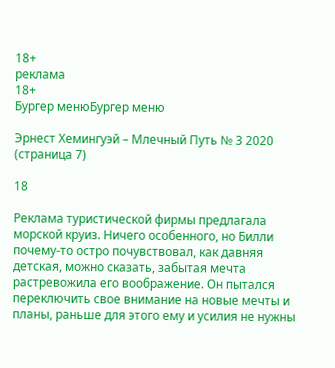18+
реклама
18+
Бургер менюБургер меню

Эрнест Хемингуэй – Млечный Путь № 3 2020 (страница 7)

18

Реклама туристической фирмы предлагала морской круиз. Ничего особенного, но Билли почему-то остро почувствовал, как давняя детская, можно сказать, забытая мечта растревожила его воображение. Он пытался переключить свое внимание на новые мечты и планы, раньше для этого ему и усилия не нужны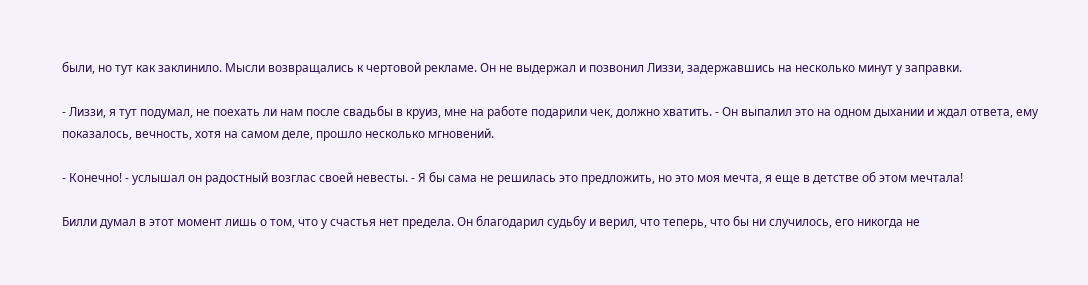были, но тут как заклинило. Мысли возвращались к чертовой рекламе. Он не выдержал и позвонил Лиззи, задержавшись на несколько минут у заправки.

- Лиззи, я тут подумал, не поехать ли нам после свадьбы в круиз, мне на работе подарили чек, должно хватить. - Он выпалил это на одном дыхании и ждал ответа, ему показалось, вечность, хотя на самом деле, прошло несколько мгновений.

- Конечно! - услышал он радостный возглас своей невесты. - Я бы сама не решилась это предложить, но это моя мечта, я еще в детстве об этом мечтала!

Билли думал в этот момент лишь о том, что у счастья нет предела. Он благодарил судьбу и верил, что теперь, что бы ни случилось, его никогда не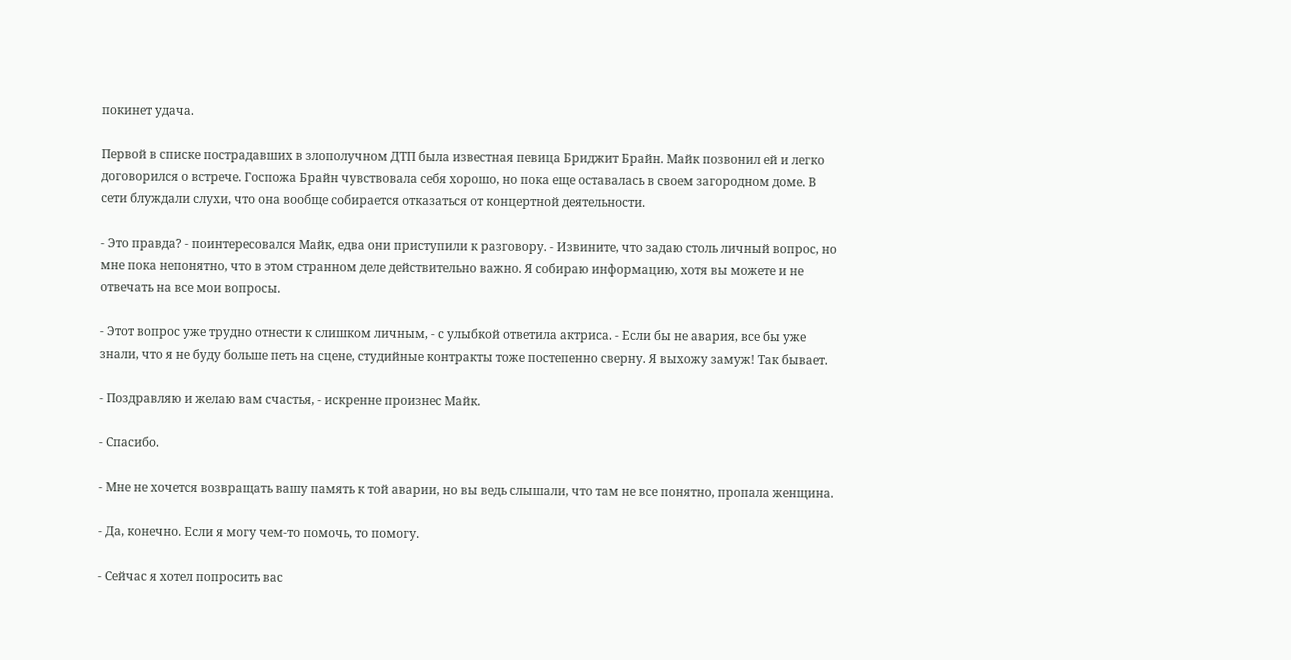покинет удача.

Первой в списке пострадавших в злополучном ДТП была известная певица Бриджит Брайн. Майк позвонил ей и легко договорился о встрече. Госпожа Брайн чувствовала себя хорошо, но пока еще оставалась в своем загородном доме. В сети блуждали слухи, что она вообще собирается отказаться от концертной деятельности.

- Это правда? - поинтересовался Майк, едва они приступили к разговору. - Извините, что задаю столь личный вопрос, но мне пока непонятно, что в этом странном деле действительно важно. Я собираю информацию, хотя вы можете и не отвечать на все мои вопросы.

- Этот вопрос уже трудно отнести к слишком личным, - с улыбкой ответила актриса. - Если бы не авария, все бы уже знали, что я не буду больше петь на сцене, студийные контракты тоже постепенно сверну. Я выхожу замуж! Так бывает.

- Поздравляю и желаю вам счастья, - искренне произнес Майк.

- Спасибо.

- Мне не хочется возвращать вашу память к той аварии, но вы ведь слышали, что там не все понятно, пропала женщина.

- Да, конечно. Если я могу чем-то помочь, то помогу.

- Сейчас я хотел попросить вас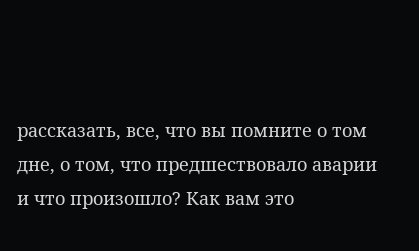рассказать, все, что вы помните о том дне, о том, что предшествовало аварии и что произошло? Как вам это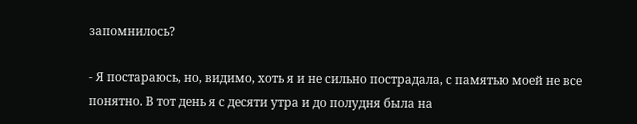запомнилось?

- Я постараюсь, но, видимо, хоть я и не сильно пострадала, с памятью моей не все понятно. В тот день я с десяти утра и до полудня была на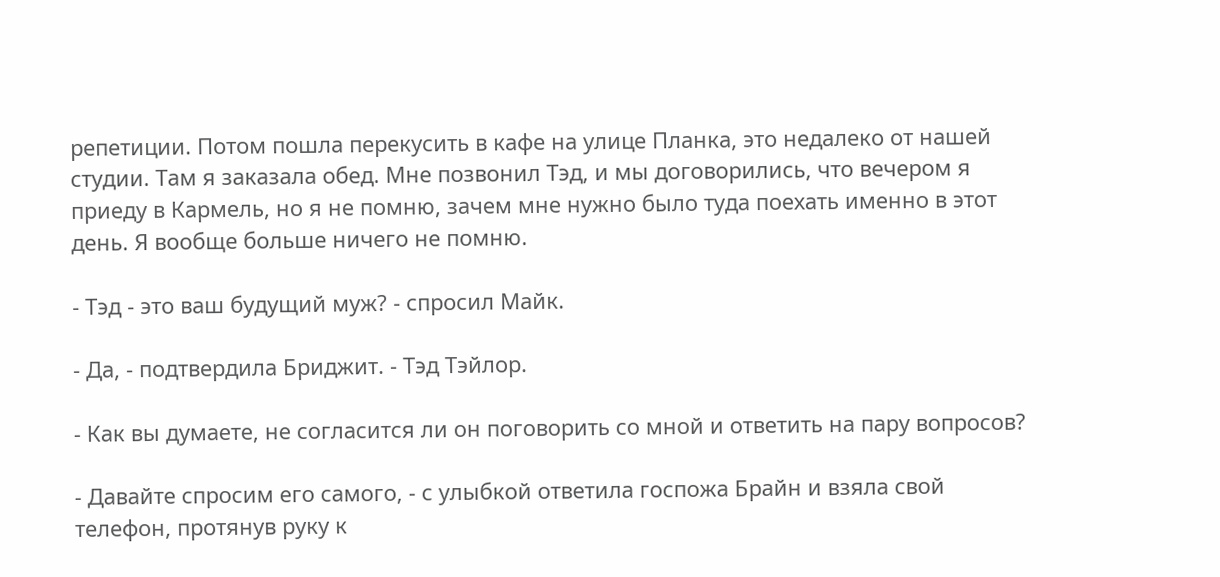репетиции. Потом пошла перекусить в кафе на улице Планка, это недалеко от нашей студии. Там я заказала обед. Мне позвонил Тэд, и мы договорились, что вечером я приеду в Кармель, но я не помню, зачем мне нужно было туда поехать именно в этот день. Я вообще больше ничего не помню.

- Тэд - это ваш будущий муж? - спросил Майк.

- Да, - подтвердила Бриджит. - Тэд Тэйлор.

- Как вы думаете, не согласится ли он поговорить со мной и ответить на пару вопросов?

- Давайте спросим его самого, - с улыбкой ответила госпожа Брайн и взяла свой телефон, протянув руку к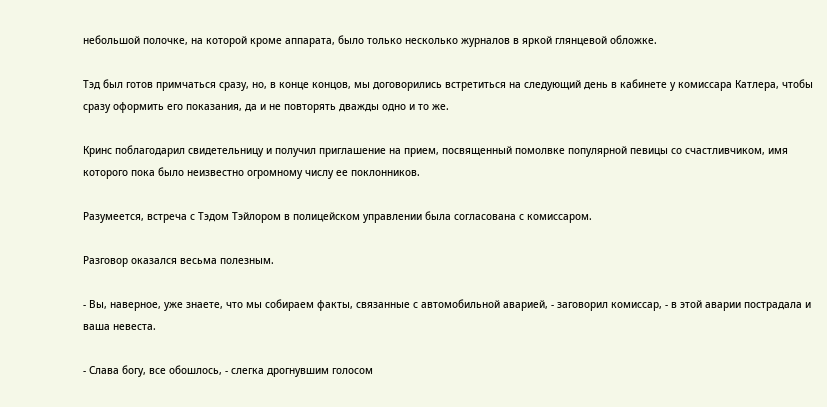небольшой полочке, на которой кроме аппарата, было только несколько журналов в яркой глянцевой обложке.

Тэд был готов примчаться сразу, но, в конце концов, мы договорились встретиться на следующий день в кабинете у комиссара Катлера, чтобы сразу оформить его показания, да и не повторять дважды одно и то же.

Кринс поблагодарил свидетельницу и получил приглашение на прием, посвященный помолвке популярной певицы со счастливчиком, имя которого пока было неизвестно огромному числу ее поклонников.

Разумеется, встреча с Тэдом Тэйлором в полицейском управлении была согласована с комиссаром.

Разговор оказался весьма полезным.

- Вы, наверное, уже знаете, что мы собираем факты, связанные с автомобильной аварией, - заговорил комиссар, - в этой аварии пострадала и ваша невеста.

- Слава богу, все обошлось, - слегка дрогнувшим голосом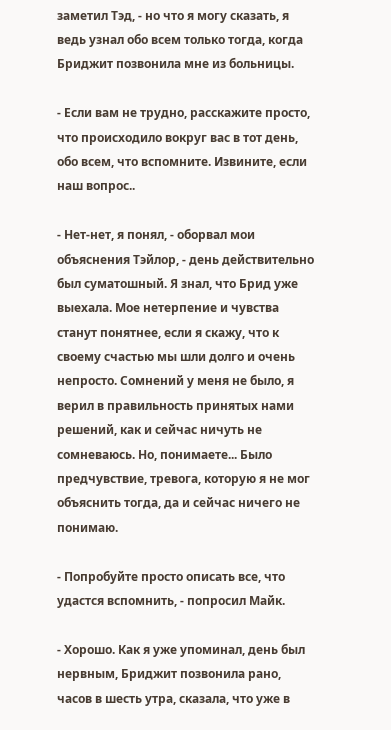заметил Тэд, - но что я могу сказать, я ведь узнал обо всем только тогда, когда Бриджит позвонила мне из больницы.

- Если вам не трудно, расскажите просто, что происходило вокруг вас в тот день, обо всем, что вспомните. Извините, если наш вопрос..

- Нет-нет, я понял, - оборвал мои объяснения Тэйлор, - день действительно был суматошный. Я знал, что Брид уже выехала. Мое нетерпение и чувства станут понятнее, если я скажу, что к своему счастью мы шли долго и очень непросто. Сомнений у меня не было, я верил в правильность принятых нами решений, как и сейчас ничуть не сомневаюсь. Но, понимаете... Было предчувствие, тревога, которую я не мог объяснить тогда, да и сейчас ничего не понимаю.

- Попробуйте просто описать все, что удастся вспомнить, - попросил Майк.

- Хорошо. Как я уже упоминал, день был нервным, Бриджит позвонила рано, часов в шесть утра, сказала, что уже в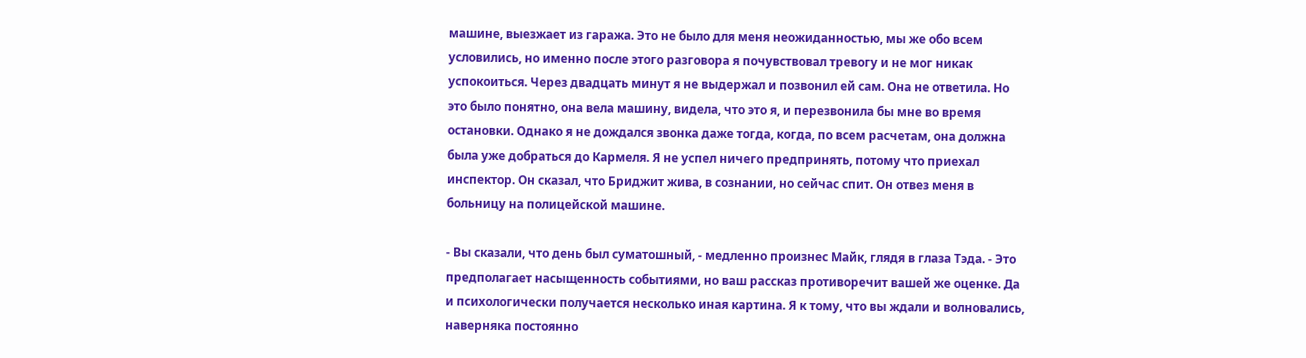машине, выезжает из гаража. Это не было для меня неожиданностью, мы же обо всем условились, но именно после этого разговора я почувствовал тревогу и не мог никак успокоиться. Через двадцать минут я не выдержал и позвонил ей сам. Она не ответила. Но это было понятно, она вела машину, видела, что это я, и перезвонила бы мне во время остановки. Однако я не дождался звонка даже тогда, когда, по всем расчетам, она должна была уже добраться до Кармеля. Я не успел ничего предпринять, потому что приехал инспектор. Он сказал, что Бриджит жива, в сознании, но сейчас спит. Он отвез меня в больницу на полицейской машине.

- Вы сказали, что день был суматошный, - медленно произнес Майк, глядя в глаза Тэда. - Это предполагает насыщенность событиями, но ваш рассказ противоречит вашей же оценке. Да и психологически получается несколько иная картина. Я к тому, что вы ждали и волновались, наверняка постоянно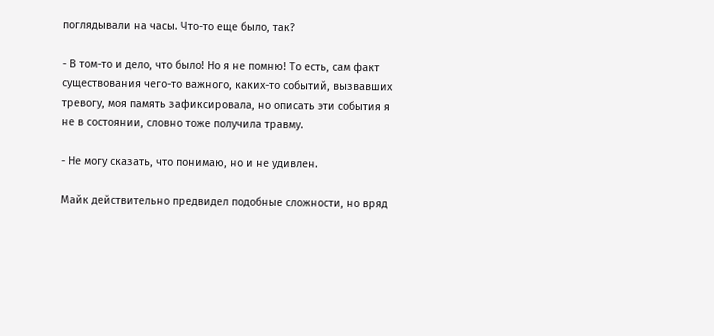поглядывали на часы. Что-то еще было, так?

- В том-то и дело, что было! Но я не помню! То есть, сам факт существования чего-то важного, каких-то событий, вызвавших тревогу, моя память зафиксировала, но описать эти события я не в состоянии, словно тоже получила травму.

- Не могу сказать, что понимаю, но и не удивлен.

Майк действительно предвидел подобные сложности, но вряд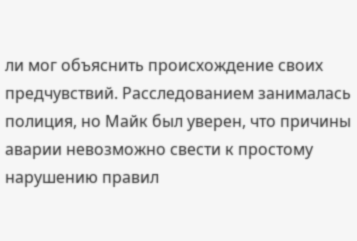ли мог объяснить происхождение своих предчувствий. Расследованием занималась полиция, но Майк был уверен, что причины аварии невозможно свести к простому нарушению правил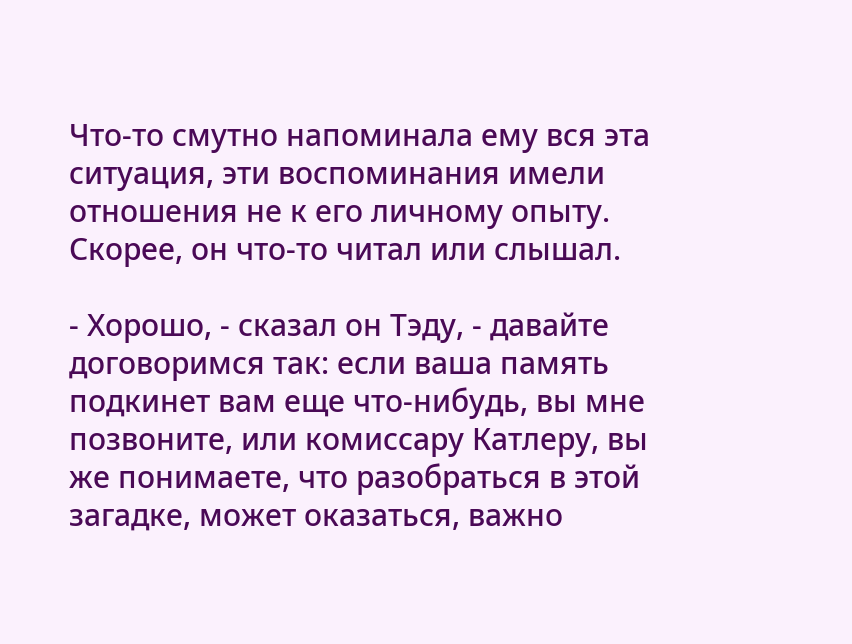Что-то смутно напоминала ему вся эта ситуация, эти воспоминания имели отношения не к его личному опыту. Скорее, он что-то читал или слышал.

- Хорошо, - сказал он Тэду, - давайте договоримся так: если ваша память подкинет вам еще что-нибудь, вы мне позвоните, или комиссару Катлеру, вы же понимаете, что разобраться в этой загадке, может оказаться, важно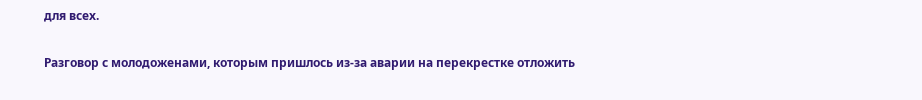для всех.

Разговор с молодоженами, которым пришлось из-за аварии на перекрестке отложить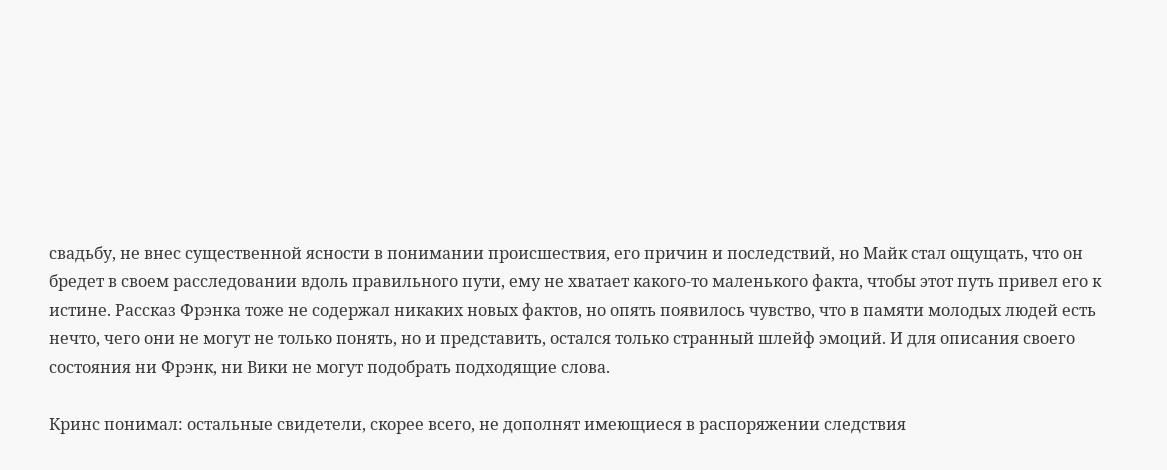свадьбу, не внес существенной ясности в понимании происшествия, его причин и последствий, но Майк стал ощущать, что он бредет в своем расследовании вдоль правильного пути, ему не хватает какого-то маленького факта, чтобы этот путь привел его к истине. Рассказ Фрэнка тоже не содержал никаких новых фактов, но опять появилось чувство, что в памяти молодых людей есть нечто, чего они не могут не только понять, но и представить, остался только странный шлейф эмоций. И для описания своего состояния ни Фрэнк, ни Вики не могут подобрать подходящие слова.

Кринс понимал: остальные свидетели, скорее всего, не дополнят имеющиеся в распоряжении следствия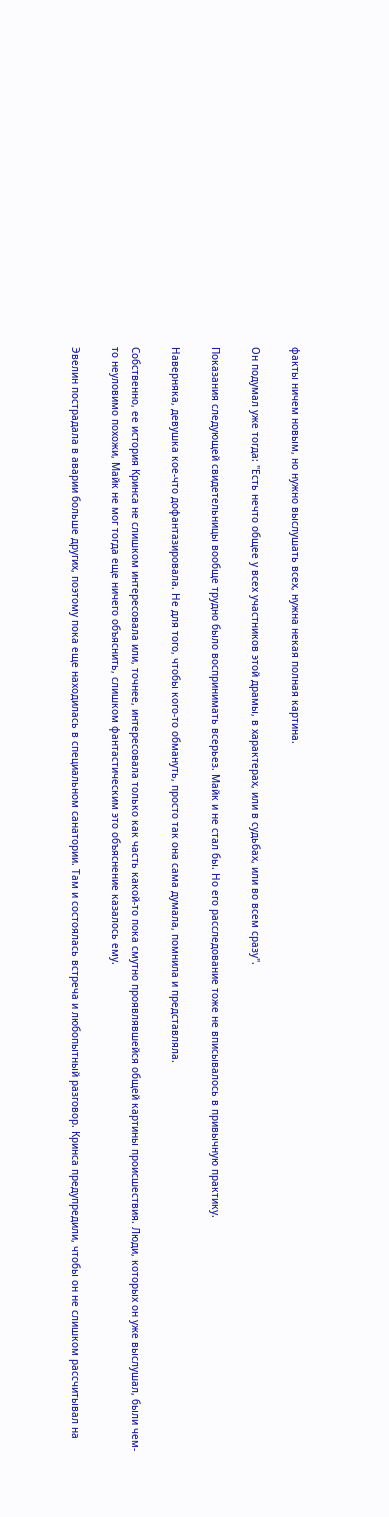факты ничем новым, но нужно выслушать всех, нужна некая полная картина.

Он подумал уже тогда: "Есть нечто общее у всех участников этой драмы, в характерах, или в судьбах, или во всем сразу".

Показания следующей свидетельницы вообще трудно было воспринимать всерьез. Майк и не стал бы. Но его расследование тоже не вписывалось в привычную практику.

Наверняка, девушка кое-что дофантазировала. Не для того, чтобы кого-то обмануть, просто так она сама думала, помнила и представляла.

Собственно, ее история Кринса не слишком интересовала или, точнее, интересовала только как часть какой-то пока смутно проявлявшейся общей картины происшествия. Люди, которых он уже выслушал, были чем-то неуловимо похожи, Майк не мог тогда еще ничего объяснить, слишком фантастическим это объяснение казалось ему.

Эвелин пострадала в аварии больше других, поэтому пока еще находилась в специальном санатории. Там и состоялась встреча и любопытный разговор. Кринса предупредили, чтобы он не слишком рассчитывал на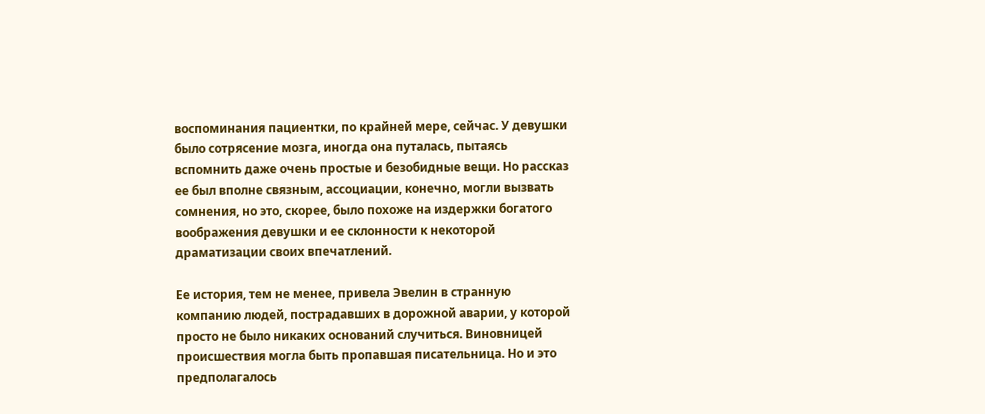воспоминания пациентки, по крайней мере, сейчас. У девушки было сотрясение мозга, иногда она путалась, пытаясь вспомнить даже очень простые и безобидные вещи. Но рассказ ее был вполне связным, ассоциации, конечно, могли вызвать сомнения, но это, скорее, было похоже на издержки богатого воображения девушки и ее склонности к некоторой драматизации своих впечатлений.

Ее история, тем не менее, привела Эвелин в странную компанию людей, пострадавших в дорожной аварии, у которой просто не было никаких оснований случиться. Виновницей происшествия могла быть пропавшая писательница. Но и это предполагалось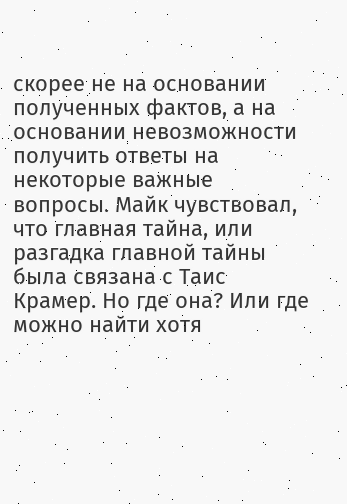скорее не на основании полученных фактов, а на основании невозможности получить ответы на некоторые важные вопросы. Майк чувствовал, что главная тайна, или разгадка главной тайны была связана с Таис Крамер. Но где она? Или где можно найти хотя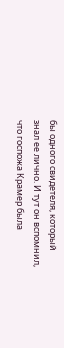бы одного свидетеля, который знал ее лично. И тут он вспомнил, что госпожа Крамер была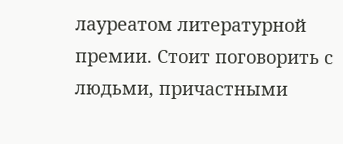лауреатом литературной премии. Стоит поговорить с людьми, причастными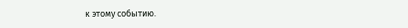к этому событию.